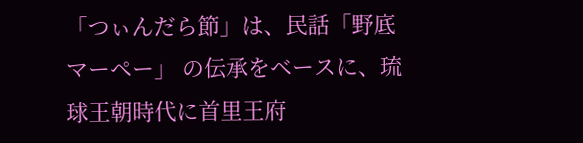「つぃんだら節」は、民話「野底マーペー」 の伝承をベースに、琉球王朝時代に首里王府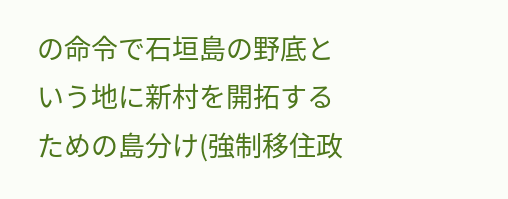の命令で石垣島の野底という地に新村を開拓するための島分け(強制移住政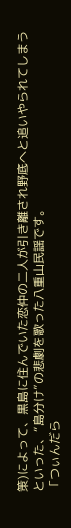策)によって、黒島に住んでいた恋仲の二人が引き離され野底へと追いやられてしまうといった、“島分け”の悲劇を歌った八重山民謡です。
「つぃんだら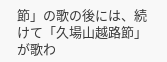節」の歌の後には、続けて「久場山越路節」が歌わ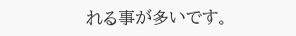れる事が多いです。